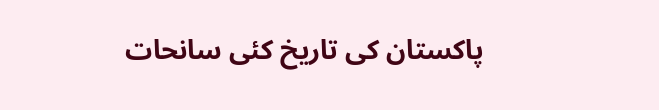پاکستان کی تاریخ کئی سانحات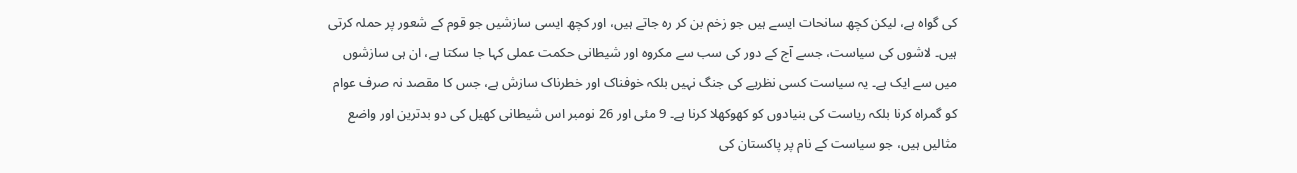کی گواہ ہے، لیکن کچھ سانحات ایسے ہیں جو زخم بن کر رہ جاتے ہیں، اور کچھ ایسی سازشیں جو قوم کے شعور پر حملہ کرتی ہیں۔ لاشوں کی سیاست، جسے آج کے دور کی سب سے مکروہ اور شیطانی حکمت عملی کہا جا سکتا ہے، ان ہی سازشوں میں سے ایک ہے۔ یہ سیاست کسی نظریے کی جنگ نہیں بلکہ خوفناک اور خطرناک سازش ہے، جس کا مقصد نہ صرف عوام کو گمراہ کرنا بلکہ ریاست کی بنیادوں کو کھوکھلا کرنا ہے۔ 9 مئی اور 26 نومبر اس شیطانی کھیل کی دو بدترین اور واضع مثالیں ہیں، جو سیاست کے نام پر پاکستان کی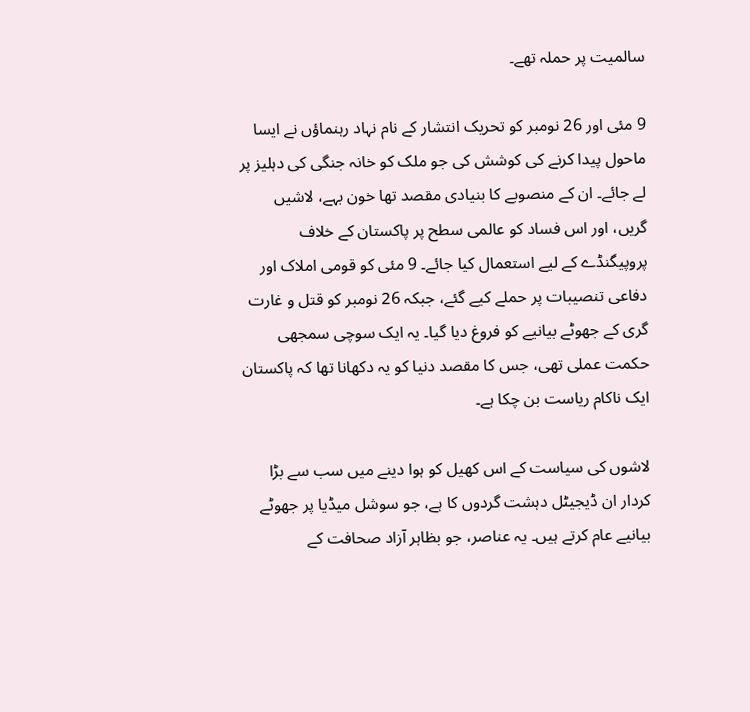سالمیت پر حملہ تھے۔

9 مئی اور 26 نومبر کو تحریک انتشار کے نام نہاد رہنماؤں نے ایسا ماحول پیدا کرنے کی کوشش کی جو ملک کو خانہ جنگی کی دہلیز پر لے جائے۔ ان کے منصوبے کا بنیادی مقصد تھا خون بہے، لاشیں گریں، اور اس فساد کو عالمی سطح پر پاکستان کے خلاف پروپیگنڈے کے لیے استعمال کیا جائے۔ 9 مئی کو قومی املاک اور دفاعی تنصیبات پر حملے کیے گئے، جبکہ 26 نومبر کو قتل و غارت گری کے جھوٹے بیانیے کو فروغ دیا گیا۔ یہ ایک سوچی سمجھی حکمت عملی تھی، جس کا مقصد دنیا کو یہ دکھانا تھا کہ پاکستان ایک ناکام ریاست بن چکا ہے۔

لاشوں کی سیاست کے اس کھیل کو ہوا دینے میں سب سے بڑا کردار ان ڈیجیٹل دہشت گردوں کا ہے، جو سوشل میڈیا پر جھوٹے بیانیے عام کرتے ہیں۔ یہ عناصر، جو بظاہر آزاد صحافت کے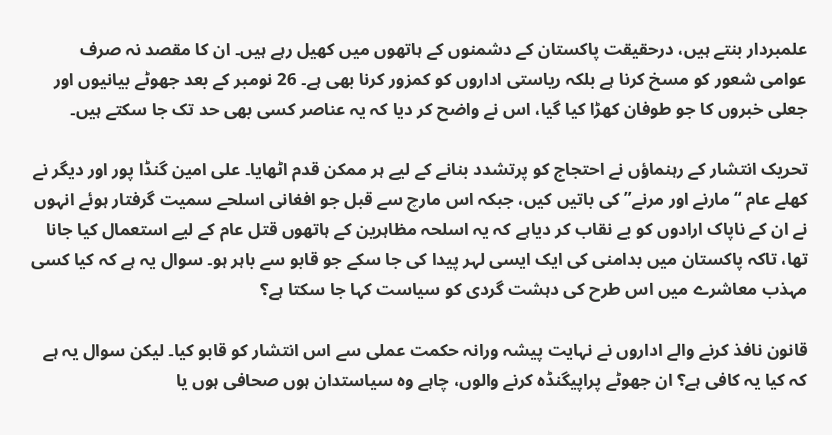علمبردار بنتے ہیں، درحقیقت پاکستان کے دشمنوں کے ہاتھوں میں کھیل رہے ہیں۔ ان کا مقصد نہ صرف عوامی شعور کو مسخ کرنا ہے بلکہ ریاستی اداروں کو کمزور کرنا بھی ہے۔ 26 نومبر کے بعد جھوٹے بیانیوں اور جعلی خبروں کا جو طوفان کھڑا کیا گیا، اس نے واضح کر دیا کہ یہ عناصر کسی بھی حد تک جا سکتے ہیں۔

تحریک انتشار کے رہنماؤں نے احتجاج کو پرتشدد بنانے کے لیے ہر ممکن قدم اٹھایا۔ علی امین گنڈا پور اور دیگر نے کھلے عام “مارنے اور مرنے” کی باتیں کیں، جبکہ اس مارچ سے قبل جو افغانی اسلحے سمیت گرفتار ہوئے انہوں نے ان کے ناپاک ارادوں کو بے نقاب کر دیاہے کہ یہ اسلحہ مظاہرین کے ہاتھوں قتل عام کے لیے استعمال کیا جانا تھا، تاکہ پاکستان میں بدامنی کی ایک ایسی لہر پیدا کی جا سکے جو قابو سے باہر ہو۔ سوال یہ ہے کہ کیا کسی مہذب معاشرے میں اس طرح کی دہشت گردی کو سیاست کہا جا سکتا ہے؟

قانون نافذ کرنے والے اداروں نے نہایت پیشہ ورانہ حکمت عملی سے اس انتشار کو قابو کیا۔ لیکن سوال یہ ہے کہ کیا یہ کافی ہے؟ ان جھوٹے پراپیگنڈہ کرنے والوں، چاہے وہ سیاستدان ہوں صحافی ہوں یا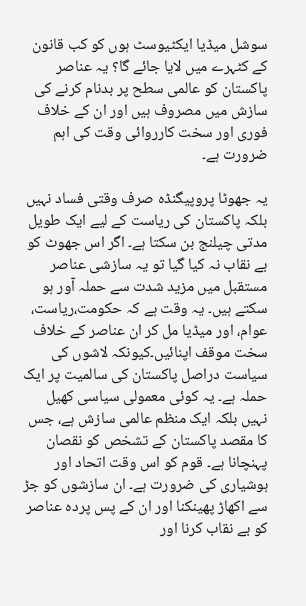سوشل میڈیا ایکٹیوسٹ ہوں کو کب قانون کے کٹہرے میں لایا جائے گا؟ یہ عناصر پاکستان کو عالمی سطح پر بدنام کرنے کی سازش میں مصروف ہیں اور ان کے خلاف فوری اور سخت کارروائی وقت کی اہم ضرورت ہے۔

یہ جھوٹا پروپیگنڈہ صرف وقتی فساد نہیں بلکہ پاکستان کی ریاست کے لیے ایک طویل مدتی چیلنج بن سکتا ہے۔ اگر اس جھوٹ کو بے نقاب نہ کیا گیا تو یہ سازشی عناصر مستقبل میں مزید شدت سے حملہ آور ہو سکتے ہیں۔ یہ وقت ہے کہ حکومت،ریاست، عوام، اور میڈیا مل کر ان عناصر کے خلاف سخت موقف اپنائیں۔کیونکہ لاشوں کی سیاست دراصل پاکستان کی سالمیت پر ایک حملہ ہے۔ یہ کوئی معمولی سیاسی کھیل نہیں بلکہ ایک منظم عالمی سازش ہے، جس کا مقصد پاکستان کے تشخص کو نقصان پہنچانا ہے۔ قوم کو اس وقت اتحاد اور ہوشیاری کی ضرورت ہے۔ ان سازشوں کو جڑ سے اکھاڑ پھینکنا اور ان کے پس پردہ عناصر کو بے نقاب کرنا اور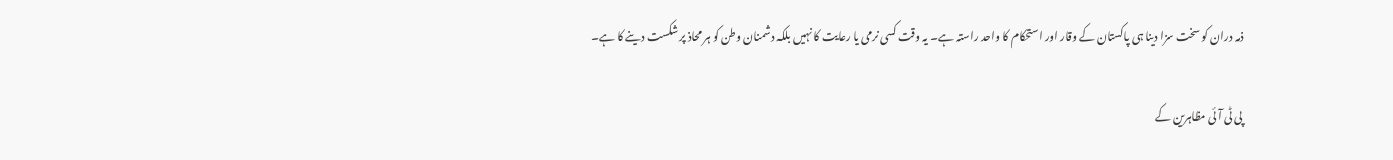ذمہ دران کو سخت سزا دینا ہی پاکستان کے وقار اور استحکام کا واحد راستہ ہے۔ یہ وقت کسی نرمی یا رعایت کا نہیں بلکہ دشمنان وطن کو ہر محاذ پر شکست دینے کا ہے۔

پی ٹی آئی مظاہرین کے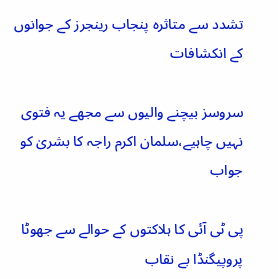تشدد سے متاثرہ پنجاب رینجرز کے جوانوں کے انکشافات

سروسز بیچنے والیوں سے مجھے یہ فتوی نہیں چاہیے،سلمان اکرم راجہ کا بشریٰ کو جواب

پی ٹی آئی کا ہلاکتوں کے حوالے سے جھوٹا پروپیگنڈا بے نقاب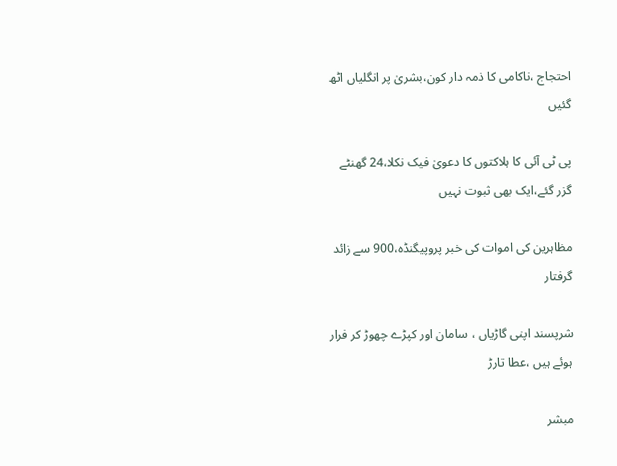احتجاج ،ناکامی کا ذمہ دار کون،بشریٰ پر انگلیاں اٹھ گئیں

پی ٹی آئی کا ہلاکتوں کا دعویٰ فیک نکلا،24 گھنٹے گزر گئے،ایک بھی ثبوت نہیں

مظاہرین کی اموات کی خبر پروپیگنڈہ،900 سے زائد گرفتار

شرپسند اپنی گاڑیاں ، سامان اور کپڑے چھوڑ کر فرار ہوئے ہیں ،عطا تارڑ

مبشر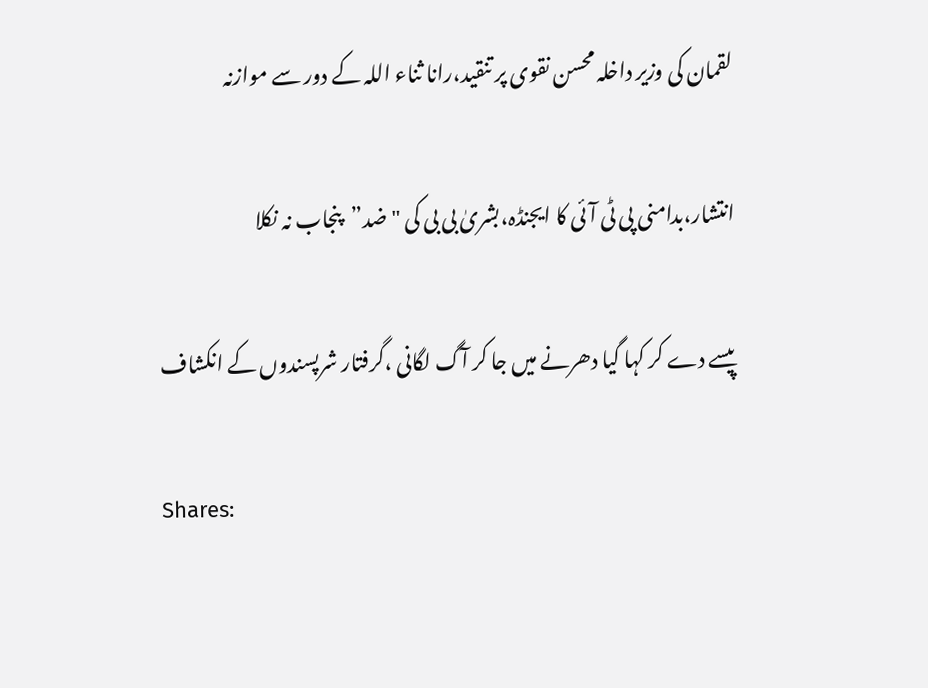لقمان کی وزیر داخلہ محسن نقوی پر تنقید،رانا ثناء اللہ کے دور سے موازنہ

انتشار،بدامنی پی ٹی آئی کا ایجنڈہ،بشریٰ بی بی کی "ضد”پنجاب نہ نکلا

پیسے دے کر کہا گیا دھرنے میں جا کر آگ لگانی ،گرفتار شرپسندوں کے انکشاف

Shares: